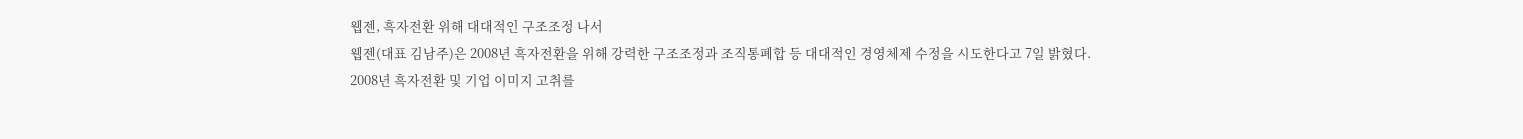웹젠, 흑자전환 위해 대대적인 구조조정 나서
웹젠(대표 김남주)은 2008년 흑자전환을 위해 강력한 구조조정과 조직통폐합 등 대대적인 경영체제 수정을 시도한다고 7일 밝혔다.
2008년 흑자전환 및 기업 이미지 고취를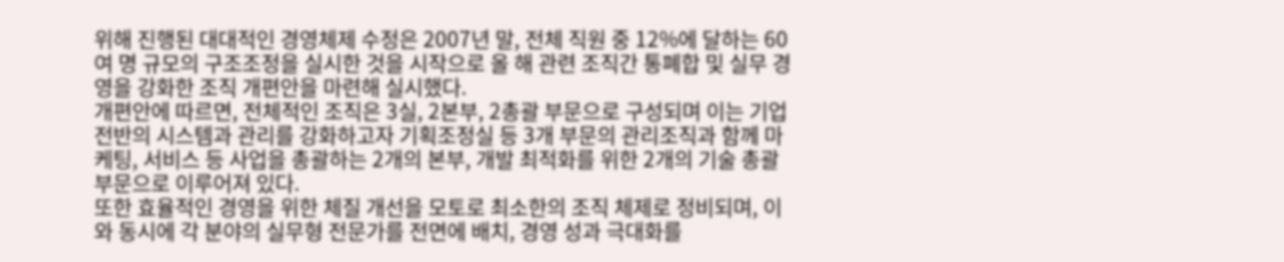위해 진행된 대대적인 경영체제 수정은 2007년 말, 전체 직원 중 12%에 달하는 60여 명 규모의 구조조정을 실시한 것을 시작으로 올 해 관련 조직간 통폐합 및 실무 경영을 강화한 조직 개편안을 마련해 실시했다.
개편안에 따르면, 전체적인 조직은 3실, 2본부, 2총괄 부문으로 구성되며 이는 기업전반의 시스템과 관리를 강화하고자 기획조정실 등 3개 부문의 관리조직과 함께 마케팅, 서비스 등 사업을 총괄하는 2개의 본부, 개발 최적화를 위한 2개의 기술 총괄 부문으로 이루어져 있다.
또한 효율적인 경영을 위한 체질 개선을 모토로 최소한의 조직 체제로 정비되며, 이와 동시에 각 분야의 실무형 전문가를 전면에 배치, 경영 성과 극대화를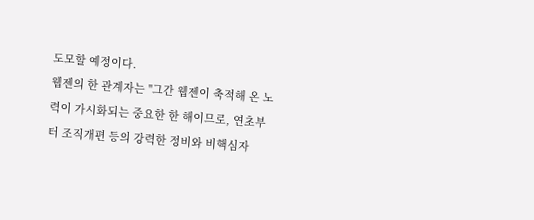도모할 예정이다.
웹젠의 한 관계자는 "그간 웹젠이 축적해 온 노력이 가시화되는 중요한 한 해이므로, 연초부터 조직개편 등의 강력한 정비와 비핵심자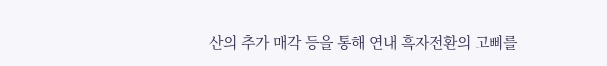산의 추가 매각 등을 통해 연내 흑자전환의 고삐를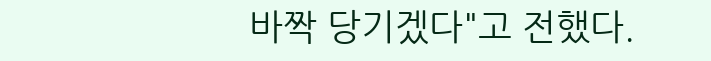바짝 당기겠다"고 전했다.